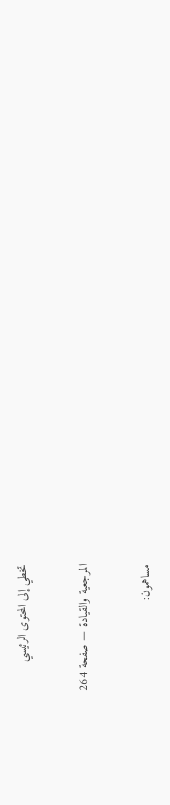تخطي إلى المحتوى الرئيسي

المرجعية والقيادة — صفحة 264

مساهمون: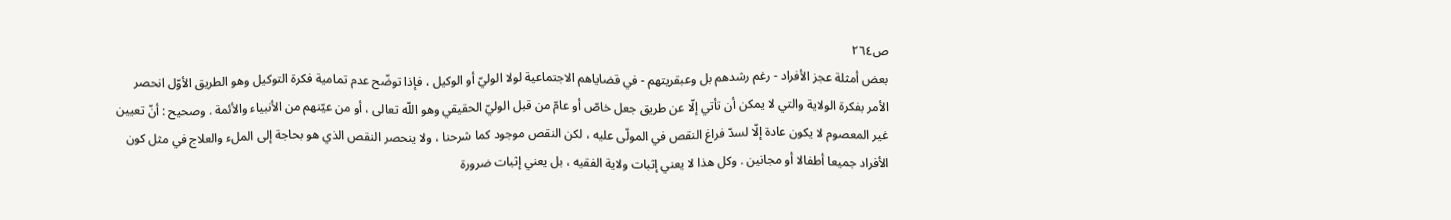ص٢٦٤
بعض أمثلة عجز الأفراد - رغم رشدهم بل وعبقريتهم - في قضاياهم الاجتماعية لولا الوليّ أو الوكيل ، فإذا توضّح عدم تمامية فكرة التوكيل وهو الطريق الأوّل انحصر الأمر بفكرة الولاية والتي لا يمكن أن تأتي إلّا عن طريق جعل خاصّ أو عامّ من قبل الوليّ الحقيقي وهو اللّه تعالى ، أو من عيّنهم من الأنبياء والأئمة . وصحيح : أنّ تعيين غير المعصوم لا يكون عادة إلّا لسدّ فراغ النقص في المولّى عليه ، لكن النقص موجود كما شرحنا ، ولا ينحصر النقص الذي هو بحاجة إلى الملء والعلاج في مثل كون الأفراد جميعا أطفالا أو مجانين . وكل هذا لا يعني إثبات ولاية الفقيه ، بل يعني إثبات ضرورة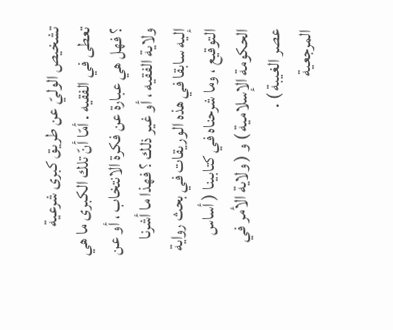تشخيص الوليّ عن طريق كبرى شرعية تعطى في الفقيه . أمّا أنّ تلك الكبرى ما هي ؟ فهل هي عبارة عن فكرة الانتخاب ، أو عن ولاية الفقيه ، أو غير ذلك ؟ فهذا ما أشرنا إليه سابقا في هذه الوريقات في بحث رواية التوقيع ، وما شرحناه في كتابينا ( أساس الحكومة الإسلامية ) و ( ولاية الأمر في عصر الغيبة ) .
المرجعية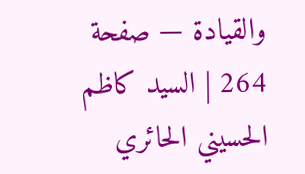والقيادة — صفحة 264 | السيد كاظم الحسيني الحائري